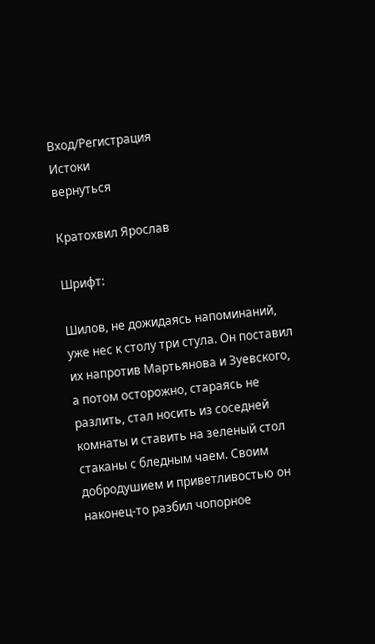Вход/Регистрация
Истоки
вернуться

Кратохвил Ярослав

Шрифт:

Шилов, не дожидаясь напоминаний, уже нес к столу три стула. Он поставил их напротив Мартьянова и Зуевского, а потом осторожно, стараясь не разлить, стал носить из соседней комнаты и ставить на зеленый стол стаканы с бледным чаем. Своим добродушием и приветливостью он наконец-то разбил чопорное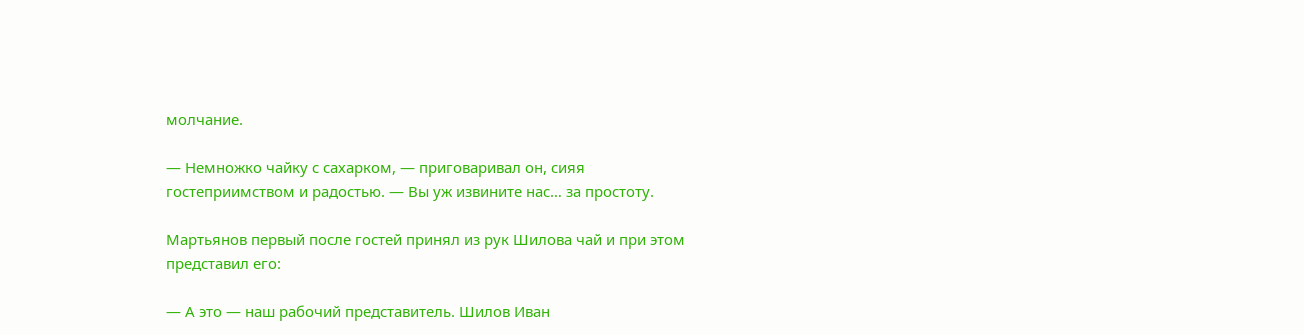молчание.

— Немножко чайку с сахарком, — приговаривал он, сияя гостеприимством и радостью. — Вы уж извините нас… за простоту.

Мартьянов первый после гостей принял из рук Шилова чай и при этом представил его:

— А это — наш рабочий представитель. Шилов Иван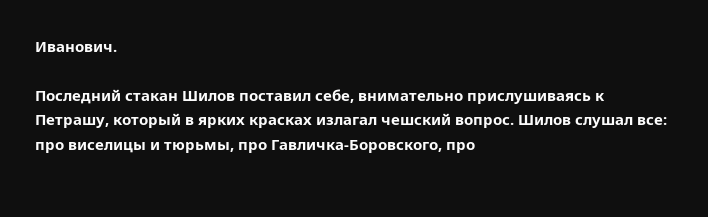Иванович.

Последний стакан Шилов поставил себе, внимательно прислушиваясь к Петрашу, который в ярких красках излагал чешский вопрос. Шилов слушал все: про виселицы и тюрьмы, про Гавличка-Боровского, про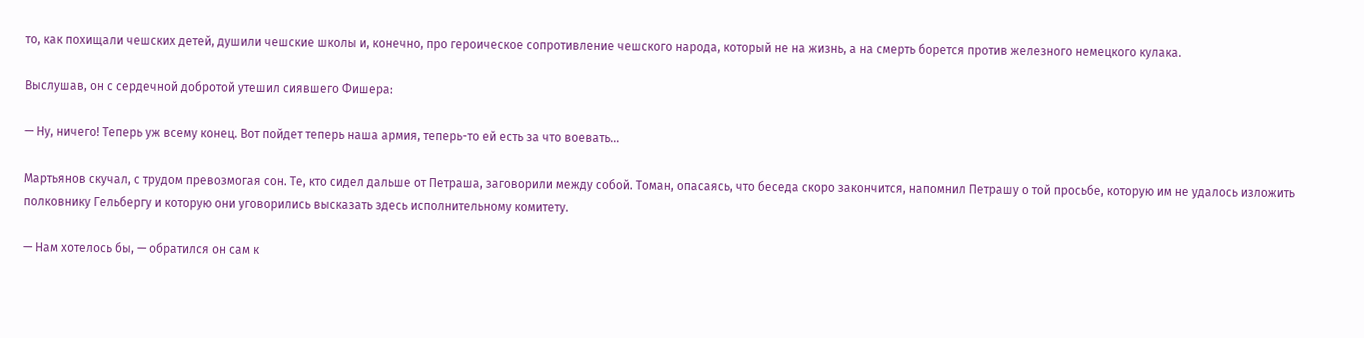то, как похищали чешских детей, душили чешские школы и, конечно, про героическое сопротивление чешского народа, который не на жизнь, а на смерть борется против железного немецкого кулака.

Выслушав, он с сердечной добротой утешил сиявшего Фишера:

— Ну, ничего! Теперь уж всему конец. Вот пойдет теперь наша армия, теперь-то ей есть за что воевать…

Мартьянов скучал, с трудом превозмогая сон. Те, кто сидел дальше от Петраша, заговорили между собой. Томан, опасаясь, что беседа скоро закончится, напомнил Петрашу о той просьбе, которую им не удалось изложить полковнику Гельбергу и которую они уговорились высказать здесь исполнительному комитету.

— Нам хотелось бы, — обратился он сам к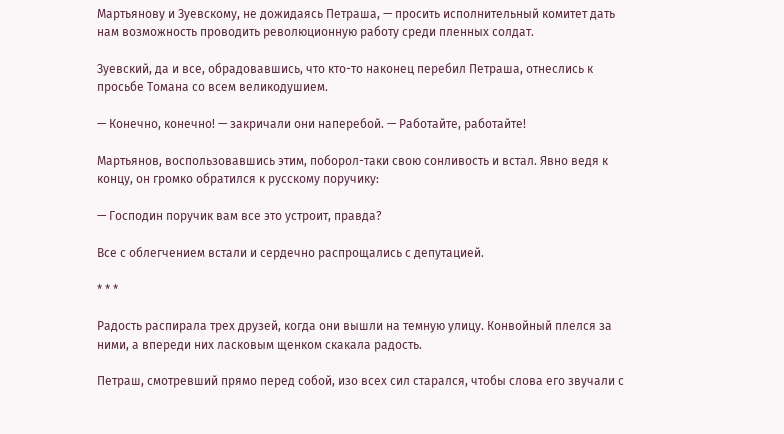Мартьянову и Зуевскому, не дожидаясь Петраша, — просить исполнительный комитет дать нам возможность проводить революционную работу среди пленных солдат.

Зуевский, да и все, обрадовавшись, что кто-то наконец перебил Петраша, отнеслись к просьбе Томана со всем великодушием.

— Конечно, конечно! — закричали они наперебой. — Работайте, работайте!

Мартьянов, воспользовавшись этим, поборол-таки свою сонливость и встал. Явно ведя к концу, он громко обратился к русскому поручику:

— Господин поручик вам все это устроит, правда?

Все с облегчением встали и сердечно распрощались с депутацией.

* * *

Радость распирала трех друзей, когда они вышли на темную улицу. Конвойный плелся за ними, а впереди них ласковым щенком скакала радость.

Петраш, смотревший прямо перед собой, изо всех сил старался, чтобы слова его звучали с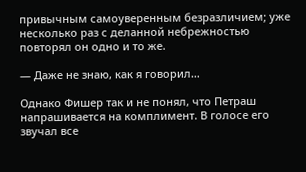привычным самоуверенным безразличием; уже несколько раз с деланной небрежностью повторял он одно и то же.

— Даже не знаю, как я говорил…

Однако Фишер так и не понял, что Петраш напрашивается на комплимент. В голосе его звучал все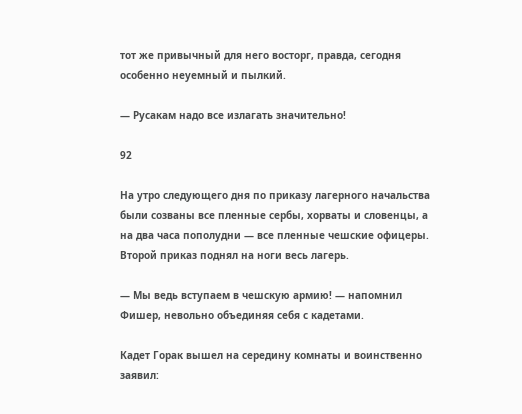тот же привычный для него восторг, правда, сегодня особенно неуемный и пылкий.

— Русакам надо все излагать значительно!

92

На утро следующего дня по приказу лагерного начальства были созваны все пленные сербы, хорваты и словенцы, а на два часа пополудни — все пленные чешские офицеры. Второй приказ поднял на ноги весь лагерь.

— Мы ведь вступаем в чешскую армию! — напомнил Фишер, невольно объединяя себя с кадетами.

Кадет Горак вышел на середину комнаты и воинственно заявил: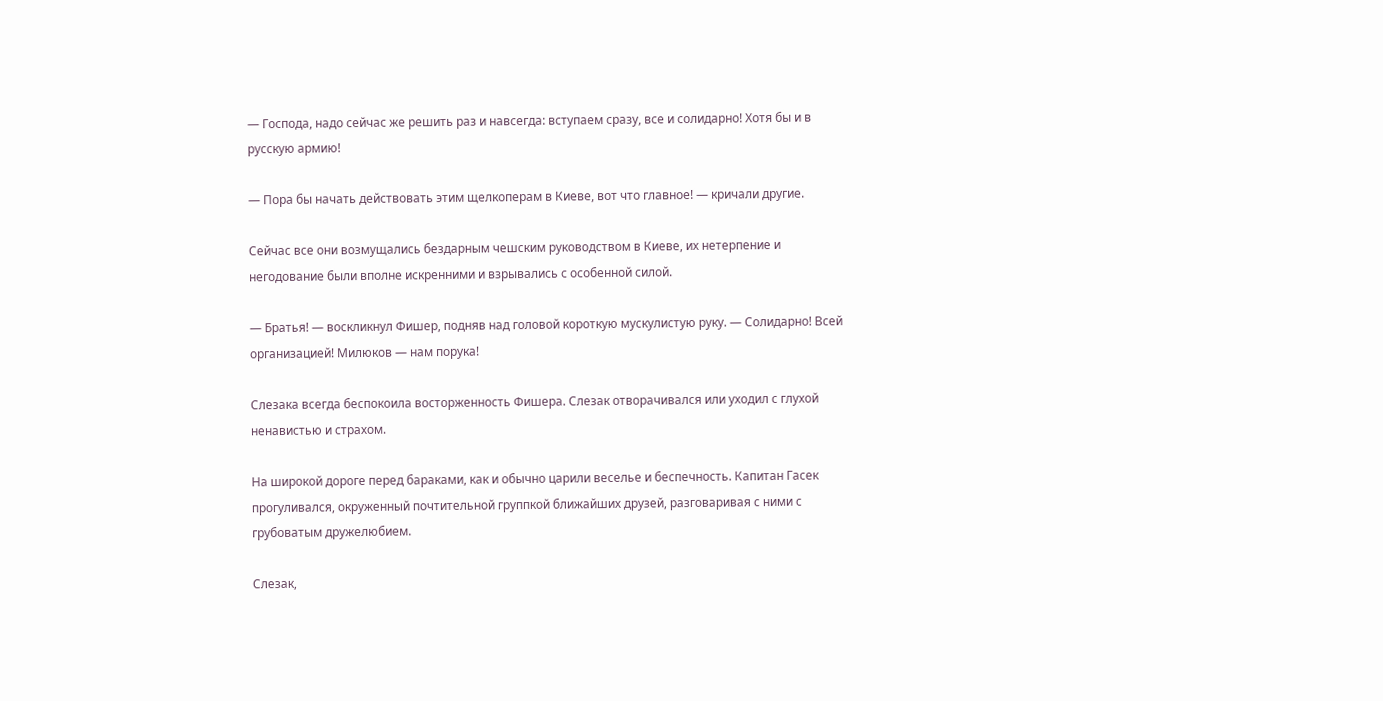— Господа, надо сейчас же решить раз и навсегда: вступаем сразу, все и солидарно! Хотя бы и в русскую армию!

— Пора бы начать действовать этим щелкоперам в Киеве, вот что главное! — кричали другие.

Сейчас все они возмущались бездарным чешским руководством в Киеве, их нетерпение и негодование были вполне искренними и взрывались с особенной силой.

— Братья! — воскликнул Фишер, подняв над головой короткую мускулистую руку. — Солидарно! Всей организацией! Милюков — нам порука!

Слезака всегда беспокоила восторженность Фишера. Слезак отворачивался или уходил с глухой ненавистью и страхом.

На широкой дороге перед бараками, как и обычно царили веселье и беспечность. Капитан Гасек прогуливался, окруженный почтительной группкой ближайших друзей, разговаривая с ними с грубоватым дружелюбием.

Слезак,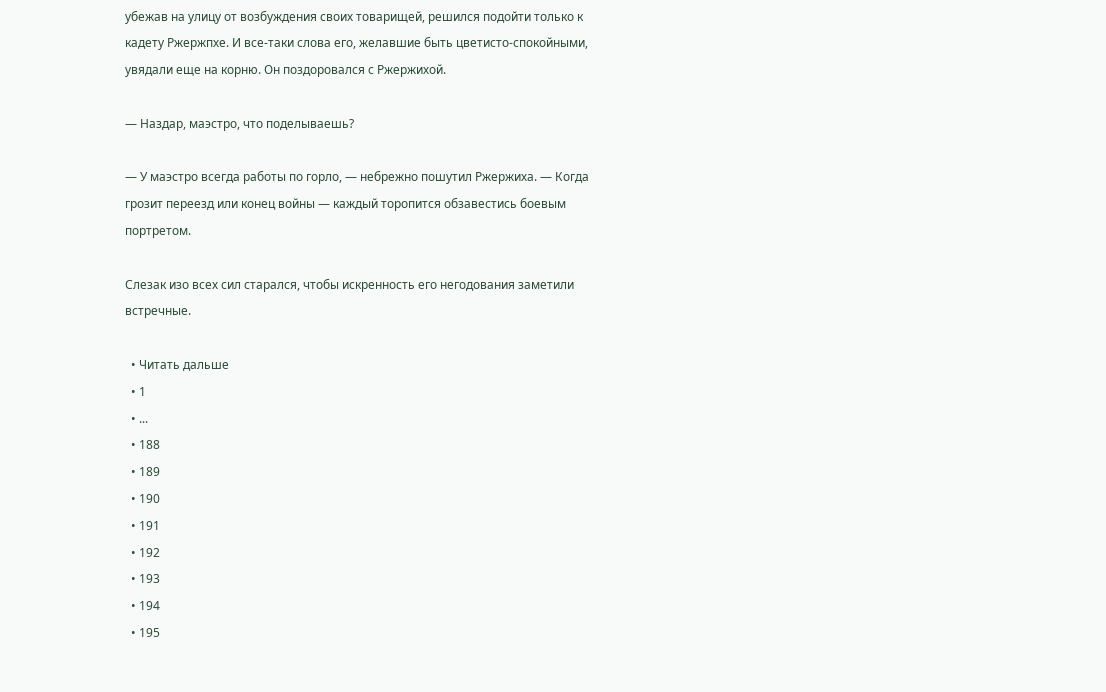убежав на улицу от возбуждения своих товарищей, решился подойти только к кадету Ржержпхе. И все-таки слова его, желавшие быть цветисто-спокойными, увядали еще на корню. Он поздоровался с Ржержихой.

— Наздар, маэстро, что поделываешь?

— У маэстро всегда работы по горло, — небрежно пошутил Ржержиха. — Когда грозит переезд или конец войны — каждый торопится обзавестись боевым портретом.

Слезак изо всех сил старался, чтобы искренность его негодования заметили встречные.

  • Читать дальше
  • 1
  • ...
  • 188
  • 189
  • 190
  • 191
  • 192
  • 193
  • 194
  • 195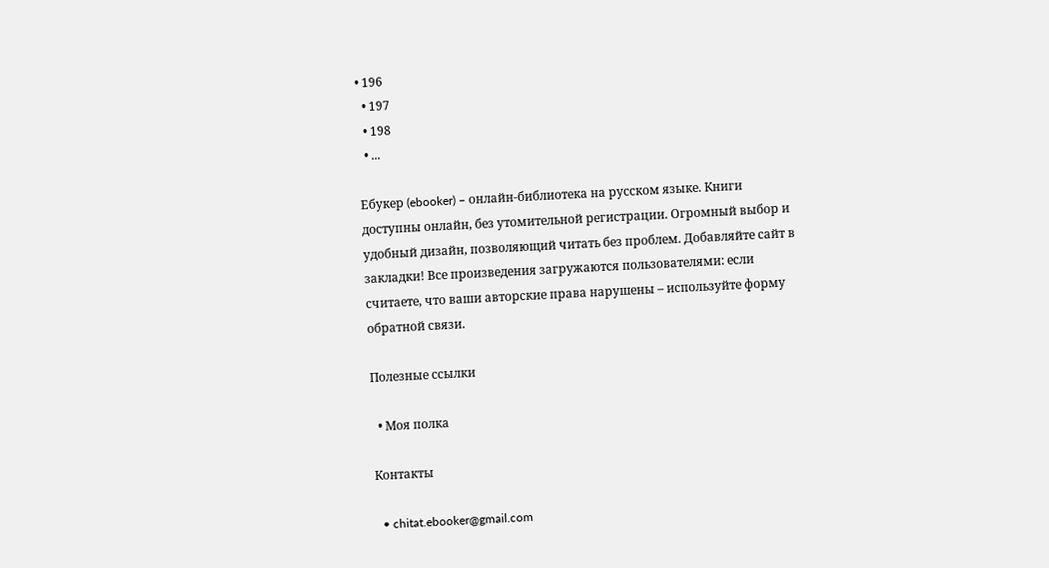• 196
  • 197
  • 198
  • ...

Ебукер (ebooker) – онлайн-библиотека на русском языке. Книги доступны онлайн, без утомительной регистрации. Огромный выбор и удобный дизайн, позволяющий читать без проблем. Добавляйте сайт в закладки! Все произведения загружаются пользователями: если считаете, что ваши авторские права нарушены – используйте форму обратной связи.

Полезные ссылки

  • Моя полка

Контакты

  • chitat.ebooker@gmail.com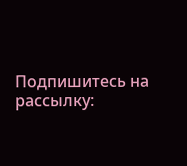Подпишитесь на рассылку: